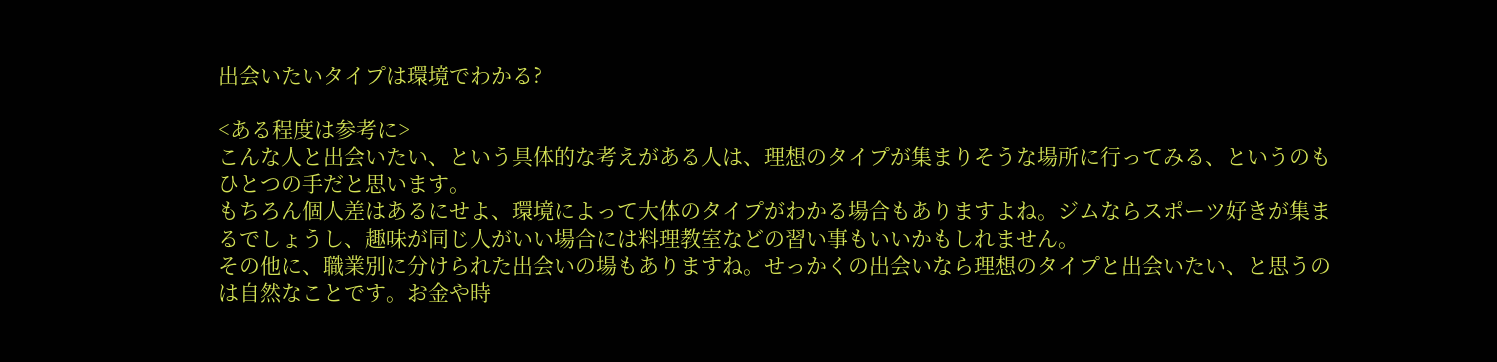出会いたいタイプは環境でわかる?

<ある程度は参考に>
こんな人と出会いたい、という具体的な考えがある人は、理想のタイプが集まりそうな場所に行ってみる、というのもひとつの手だと思います。
もちろん個人差はあるにせよ、環境によって大体のタイプがわかる場合もありますよね。ジムならスポーツ好きが集まるでしょうし、趣味が同じ人がいい場合には料理教室などの習い事もいいかもしれません。
その他に、職業別に分けられた出会いの場もありますね。せっかくの出会いなら理想のタイプと出会いたい、と思うのは自然なことです。お金や時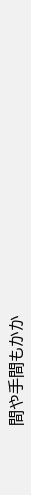間や手間もかか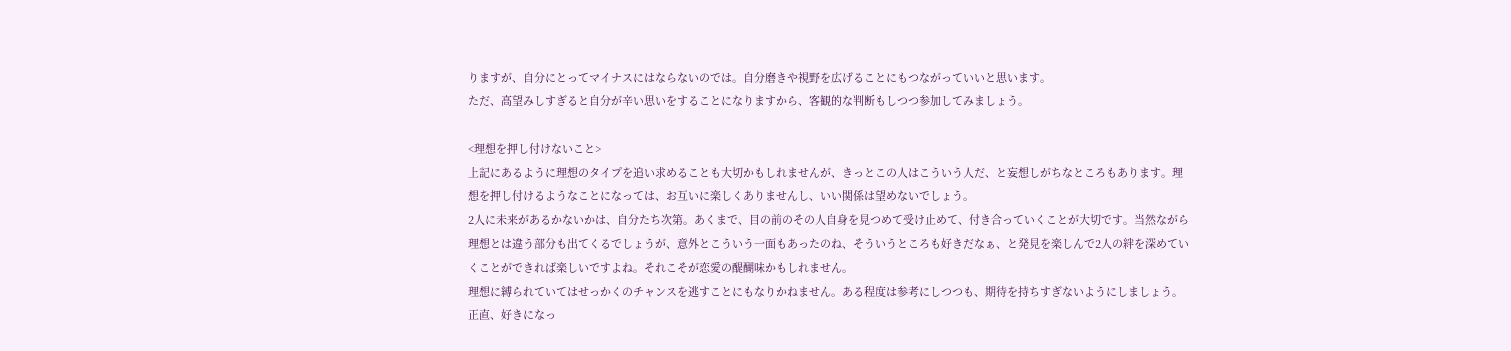りますが、自分にとってマイナスにはならないのでは。自分磨きや視野を広げることにもつながっていいと思います。
ただ、高望みしすぎると自分が辛い思いをすることになりますから、客観的な判断もしつつ参加してみましょう。

<理想を押し付けないこと>
上記にあるように理想のタイプを追い求めることも大切かもしれませんが、きっとこの人はこういう人だ、と妄想しがちなところもあります。理想を押し付けるようなことになっては、お互いに楽しくありませんし、いい関係は望めないでしょう。
2人に未来があるかないかは、自分たち次第。あくまで、目の前のその人自身を見つめて受け止めて、付き合っていくことが大切です。当然ながら理想とは違う部分も出てくるでしょうが、意外とこういう一面もあったのね、そういうところも好きだなぁ、と発見を楽しんで2人の絆を深めていくことができれば楽しいですよね。それこそが恋愛の醍醐味かもしれません。
理想に縛られていてはせっかくのチャンスを逃すことにもなりかねません。ある程度は参考にしつつも、期待を持ちすぎないようにしましょう。
正直、好きになっ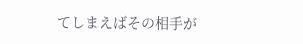てしまえばその相手が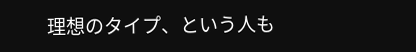理想のタイプ、という人も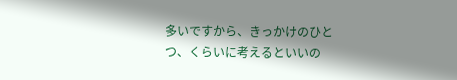多いですから、きっかけのひとつ、くらいに考えるといいの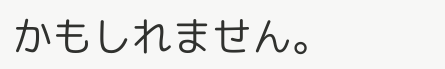かもしれません。